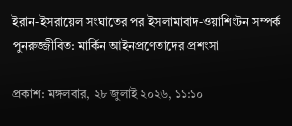ইরান-ইসরায়েল সংঘাতের পর ইসলামাবাদ-ওয়াশিংটন সম্পর্ক পুনরুজ্জীবিত: মার্কিন আইনপ্রণেতাদের প্রশংসা

প্রকাশ: মঙ্গলবার, ২৮ জুলাই ২০২৬, ১১:১০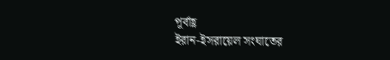পূর্বাহ্ণ
ইরান-ইসরায়েল সংঘাতের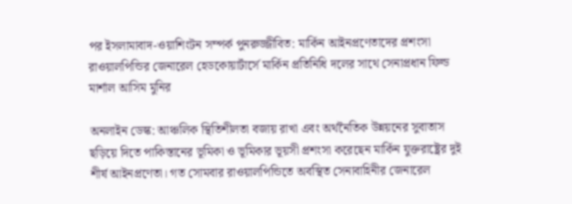পর ইসলামাবাদ-ওয়াশিংটন সম্পর্ক পুনরুজ্জীবিত: মার্কিন আইনপ্রণেতাদের প্রশংসা
রাওয়ালপিন্ডির জেনারেল হেডকোয়ার্টার্সে মার্কিন প্রতিনিধি দলের সাথে সেনাপ্রধান ফিল্ড মার্শাল আসিম মুনির

অনলাইন ডেস্ক: আঞ্চলিক স্থিতিশীলতা বজায় রাখা এবং অর্থনৈতিক উন্নয়নের সুবাতাস ছড়িয়ে দিতে পাকিস্তানের ভূমিকা ও ভূমিকার ভূয়সী প্রশংসা করেছেন মার্কিন যুক্তরাষ্ট্রের দুই শীর্ষ আইনপ্রণেতা। গত সোমবার রাওয়ালপিন্ডিতে অবস্থিত সেনাবাহিনীর জেনারেল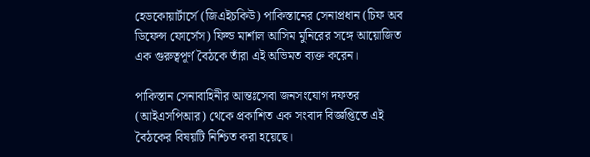হেডকোয়ার্টার্সে (জিএইচকিউ) পাকিস্তানের সেনাপ্রধান (চিফ অব ডিফেন্স ফোর্সেস) ফিল্ড মার্শাল আসিম মুনিরের সঙ্গে আয়োজিত এক গুরুত্বপূর্ণ বৈঠকে তাঁরা এই অভিমত ব্যক্ত করেন।

পাকিস্তান সেনাবাহিনীর আন্তঃসেবা জনসংযোগ দফতর (আইএসপিআর) থেকে প্রকাশিত এক সংবাদ বিজ্ঞপ্তিতে এই বৈঠকের বিষয়টি নিশ্চিত করা হয়েছে।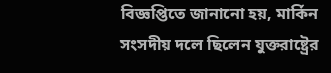বিজ্ঞপ্তিতে জানানো হয়, মার্কিন সংসদীয় দলে ছিলেন যুক্তরাষ্ট্রের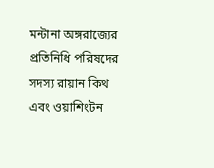মন্টানা অঙ্গরাজ্যের প্রতিনিধি পরিষদের সদস্য রায়ান কিথ এবং ওয়াশিংটন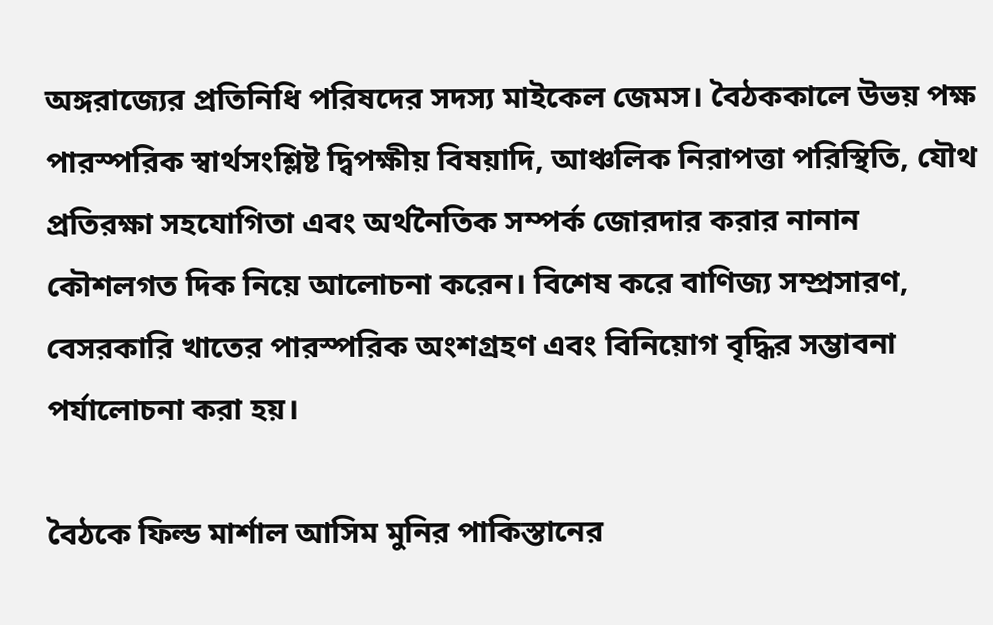অঙ্গরাজ্যের প্রতিনিধি পরিষদের সদস্য মাইকেল জেমস। বৈঠককালে উভয় পক্ষ পারস্পরিক স্বার্থসংশ্লিষ্ট দ্বিপক্ষীয় বিষয়াদি, আঞ্চলিক নিরাপত্তা পরিস্থিতি, যৌথ প্রতিরক্ষা সহযোগিতা এবং অর্থনৈতিক সম্পর্ক জোরদার করার নানান কৌশলগত দিক নিয়ে আলোচনা করেন। বিশেষ করে বাণিজ্য সম্প্রসারণ, বেসরকারি খাতের পারস্পরিক অংশগ্রহণ এবং বিনিয়োগ বৃদ্ধির সম্ভাবনা পর্যালোচনা করা হয়।

বৈঠকে ফিল্ড মার্শাল আসিম মুনির পাকিস্তানের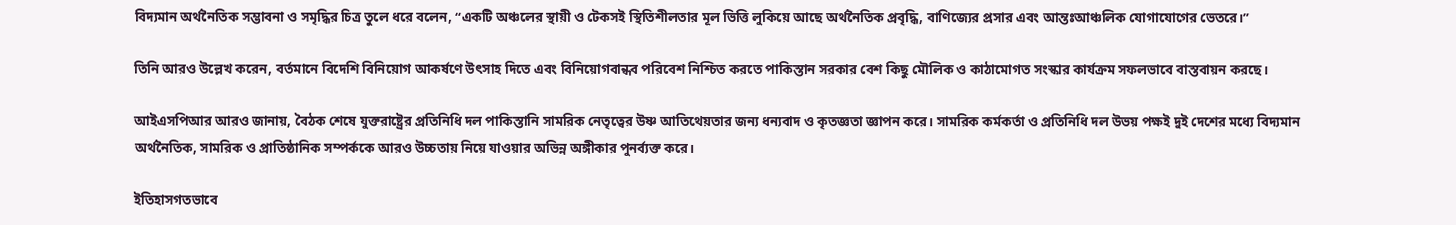বিদ্যমান অর্থনৈতিক সম্ভাবনা ও সমৃদ্ধির চিত্র তুলে ধরে বলেন, “একটি অঞ্চলের স্থায়ী ও টেকসই স্থিতিশীলতার মূল ভিত্তি লুকিয়ে আছে অর্থনৈতিক প্রবৃদ্ধি, বাণিজ্যের প্রসার এবং আন্তঃআঞ্চলিক যোগাযোগের ভেতরে।”

তিনি আরও উল্লেখ করেন, বর্তমানে বিদেশি বিনিয়োগ আকর্ষণে উৎসাহ দিতে এবং বিনিয়োগবান্ধব পরিবেশ নিশ্চিত করতে পাকিস্তান সরকার বেশ কিছু মৌলিক ও কাঠামোগত সংস্কার কার্যক্রম সফলভাবে বাস্তবায়ন করছে।

আইএসপিআর আরও জানায়, বৈঠক শেষে যুক্তরাষ্ট্রের প্রতিনিধি দল পাকিস্তানি সামরিক নেতৃত্বের উষ্ণ আতিথেয়তার জন্য ধন্যবাদ ও কৃতজ্ঞতা জ্ঞাপন করে। সামরিক কর্মকর্তা ও প্রতিনিধি দল উভয় পক্ষই দুই দেশের মধ্যে বিদ্যমান অর্থনৈতিক, সামরিক ও প্রাতিষ্ঠানিক সম্পর্ককে আরও উচ্চতায় নিয়ে যাওয়ার অভিন্ন অঙ্গীকার পুনর্ব্যক্ত করে।

ইতিহাসগতভাবে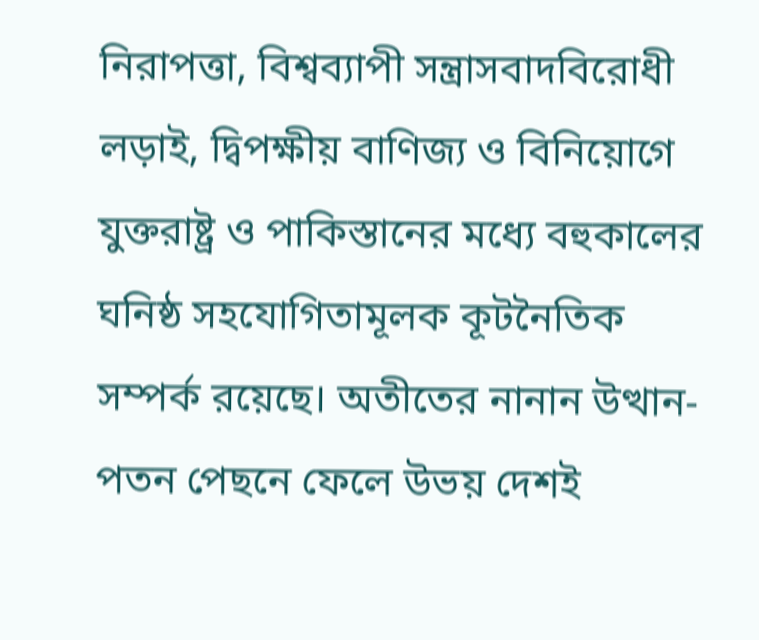নিরাপত্তা, বিশ্বব্যাপী সন্ত্রাসবাদবিরোধী লড়াই, দ্বিপক্ষীয় বাণিজ্য ও বিনিয়োগে যুক্তরাষ্ট্র ও পাকিস্তানের মধ্যে বহুকালের ঘনিষ্ঠ সহযোগিতামূলক কূটনৈতিক সম্পর্ক রয়েছে। অতীতের নানান উত্থান-পতন পেছনে ফেলে উভয় দেশই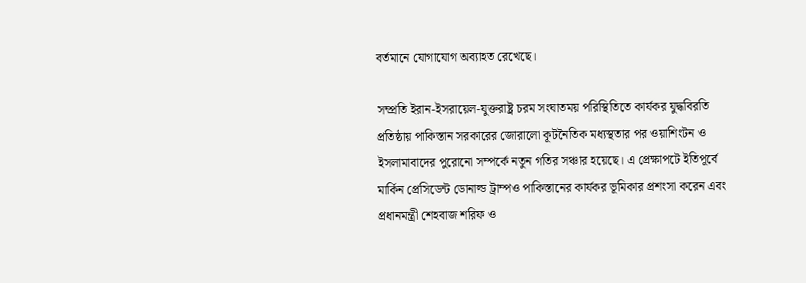বর্তমানে যোগাযোগ অব্যাহত রেখেছে।

সম্প্রতি ইরান-ইসরায়েল-যুক্তরাষ্ট্র চরম সংঘাতময় পরিস্থিতিতে কার্যকর যুদ্ধবিরতি প্রতিষ্ঠায় পাকিস্তান সরকারের জোরালো কূটনৈতিক মধ্যস্থতার পর ওয়াশিংটন ও ইসলামাবাদের পুরোনো সম্পর্কে নতুন গতির সঞ্চার হয়েছে। এ প্রেক্ষাপটে ইতিপূর্বে মার্কিন প্রেসিডেন্ট ডোনাল্ড ট্রাম্পও পাকিস্তানের কার্যকর ভূমিকার প্রশংসা করেন এবং প্রধানমন্ত্রী শেহবাজ শরিফ ও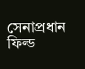সেনাপ্রধান ফিল্ড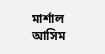মার্শাল আসিম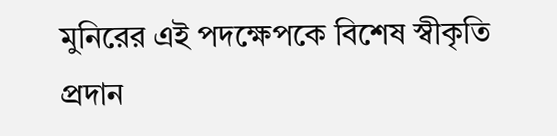মুনিরের এই পদক্ষেপকে বিশেষ স্বীকৃতি প্রদান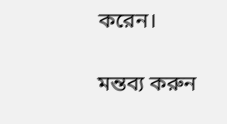করেন।

মন্তব্য করুন